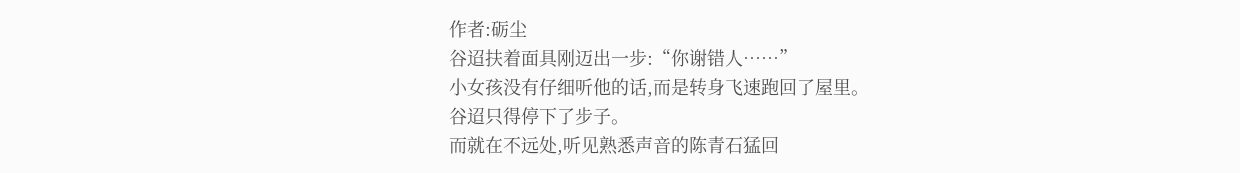作者:砺尘
谷迢扶着面具刚迈出一步:“你谢错人……”
小女孩没有仔细听他的话,而是转身飞速跑回了屋里。
谷迢只得停下了步子。
而就在不远处,听见熟悉声音的陈青石猛回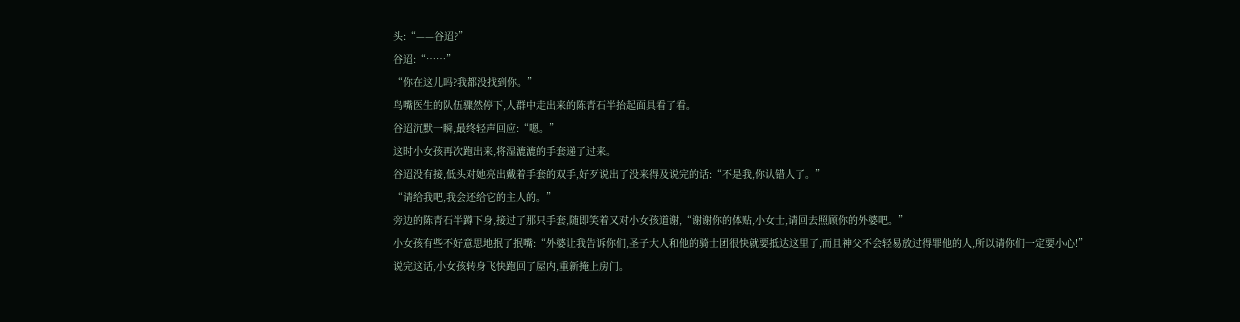头:“——谷迢?”
谷迢:“……”
“你在这儿吗?我都没找到你。”
鸟嘴医生的队伍骤然停下,人群中走出来的陈青石半抬起面具看了看。
谷迢沉默一瞬,最终轻声回应:“嗯。”
这时小女孩再次跑出来,将湿漉漉的手套递了过来。
谷迢没有接,低头对她亮出戴着手套的双手,好歹说出了没来得及说完的话:“不是我,你认错人了。”
“请给我吧,我会还给它的主人的。”
旁边的陈青石半蹲下身,接过了那只手套,随即笑着又对小女孩道谢,“谢谢你的体贴,小女士,请回去照顾你的外婆吧。”
小女孩有些不好意思地抿了抿嘴:“外婆让我告诉你们,圣子大人和他的骑士团很快就要抵达这里了,而且神父不会轻易放过得罪他的人,所以请你们一定要小心!”
说完这话,小女孩转身飞快跑回了屋内,重新掩上房门。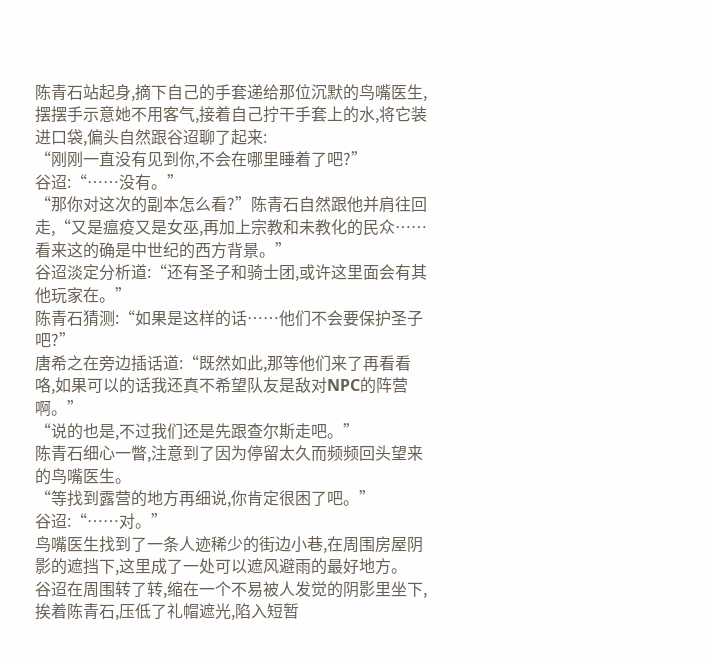陈青石站起身,摘下自己的手套递给那位沉默的鸟嘴医生,摆摆手示意她不用客气,接着自己拧干手套上的水,将它装进口袋,偏头自然跟谷迢聊了起来:
“刚刚一直没有见到你,不会在哪里睡着了吧?”
谷迢:“……没有。”
“那你对这次的副本怎么看?”陈青石自然跟他并肩往回走,“又是瘟疫又是女巫,再加上宗教和未教化的民众……看来这的确是中世纪的西方背景。”
谷迢淡定分析道:“还有圣子和骑士团,或许这里面会有其他玩家在。”
陈青石猜测:“如果是这样的话……他们不会要保护圣子吧?”
唐希之在旁边插话道:“既然如此,那等他们来了再看看咯,如果可以的话我还真不希望队友是敌对NPC的阵营啊。”
“说的也是,不过我们还是先跟查尔斯走吧。”
陈青石细心一瞥,注意到了因为停留太久而频频回头望来的鸟嘴医生。
“等找到露营的地方再细说,你肯定很困了吧。”
谷迢:“……对。”
鸟嘴医生找到了一条人迹稀少的街边小巷,在周围房屋阴影的遮挡下,这里成了一处可以遮风避雨的最好地方。
谷迢在周围转了转,缩在一个不易被人发觉的阴影里坐下,挨着陈青石,压低了礼帽遮光,陷入短暂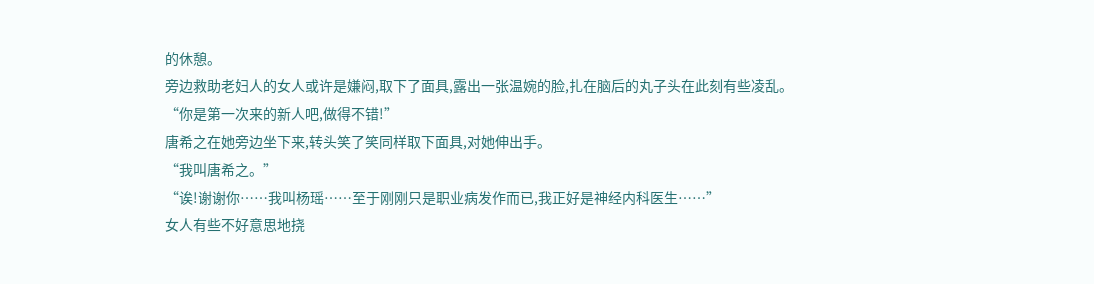的休憩。
旁边救助老妇人的女人或许是嫌闷,取下了面具,露出一张温婉的脸,扎在脑后的丸子头在此刻有些凌乱。
“你是第一次来的新人吧,做得不错!”
唐希之在她旁边坐下来,转头笑了笑同样取下面具,对她伸出手。
“我叫唐希之。”
“诶!谢谢你……我叫杨瑶……至于刚刚只是职业病发作而已,我正好是神经内科医生……”
女人有些不好意思地挠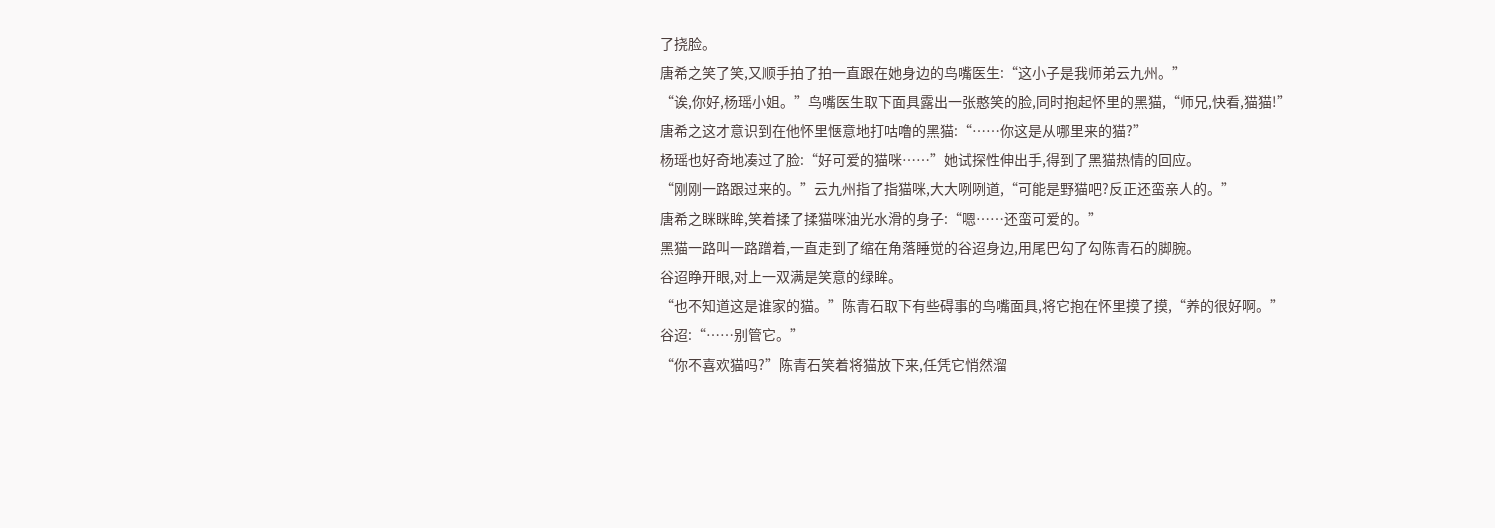了挠脸。
唐希之笑了笑,又顺手拍了拍一直跟在她身边的鸟嘴医生:“这小子是我师弟云九州。”
“诶,你好,杨瑶小姐。”鸟嘴医生取下面具露出一张憨笑的脸,同时抱起怀里的黑猫,“师兄,快看,猫猫!”
唐希之这才意识到在他怀里惬意地打咕噜的黑猫:“……你这是从哪里来的猫?”
杨瑶也好奇地凑过了脸:“好可爱的猫咪……”她试探性伸出手,得到了黑猫热情的回应。
“刚刚一路跟过来的。”云九州指了指猫咪,大大咧咧道,“可能是野猫吧?反正还蛮亲人的。”
唐希之眯眯眸,笑着揉了揉猫咪油光水滑的身子:“嗯……还蛮可爱的。”
黑猫一路叫一路蹭着,一直走到了缩在角落睡觉的谷迢身边,用尾巴勾了勾陈青石的脚腕。
谷迢睁开眼,对上一双满是笑意的绿眸。
“也不知道这是谁家的猫。”陈青石取下有些碍事的鸟嘴面具,将它抱在怀里摸了摸,“养的很好啊。”
谷迢:“……别管它。”
“你不喜欢猫吗?”陈青石笑着将猫放下来,任凭它悄然溜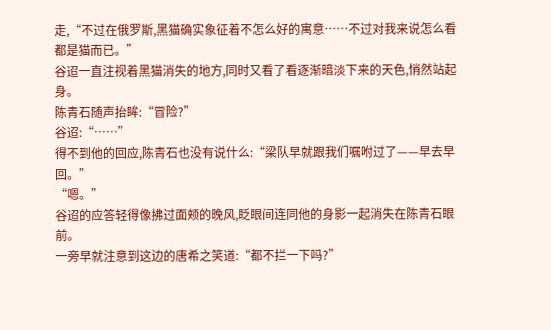走,“不过在俄罗斯,黑猫确实象征着不怎么好的寓意……不过对我来说怎么看都是猫而已。”
谷迢一直注视着黑猫消失的地方,同时又看了看逐渐暗淡下来的天色,悄然站起身。
陈青石随声抬眸:“冒险?”
谷迢:“……”
得不到他的回应,陈青石也没有说什么:“梁队早就跟我们嘱咐过了——早去早回。”
“嗯。”
谷迢的应答轻得像拂过面颊的晚风,眨眼间连同他的身影一起消失在陈青石眼前。
一旁早就注意到这边的唐希之笑道:“都不拦一下吗?”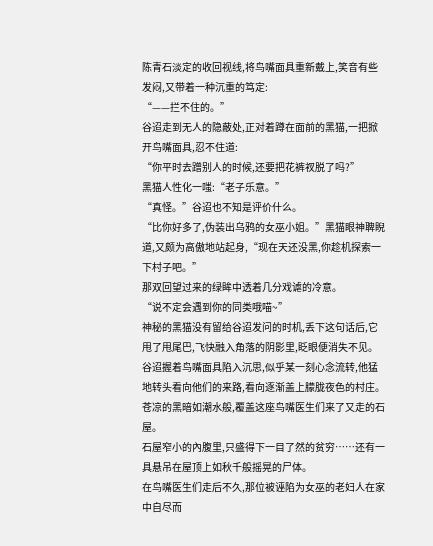陈青石淡定的收回视线,将鸟嘴面具重新戴上,笑音有些发闷,又带着一种沉重的笃定:
“——拦不住的。”
谷迢走到无人的隐蔽处,正对着蹲在面前的黑猫,一把掀开鸟嘴面具,忍不住道:
“你平时去蹭别人的时候,还要把花裤衩脱了吗?”
黑猫人性化一嗤:“老子乐意。”
“真怪。”谷迢也不知是评价什么。
“比你好多了,伪装出乌鸦的女巫小姐。”黑猫眼神聛睨道,又颇为高傲地站起身,“现在天还没黑,你趁机探索一下村子吧。”
那双回望过来的绿眸中透着几分戏谑的冷意。
“说不定会遇到你的同类哦喵~”
神秘的黑猫没有留给谷迢发问的时机,丢下这句话后,它甩了甩尾巴,飞快融入角落的阴影里,眨眼便消失不见。
谷迢握着鸟嘴面具陷入沉思,似乎某一刻心念流转,他猛地转头看向他们的来路,看向逐渐盖上朦胧夜色的村庄。
苍凉的黑暗如潮水般,覆盖这座鸟嘴医生们来了又走的石屋。
石屋窄小的內腹里,只盛得下一目了然的贫穷……还有一具悬吊在屋顶上如秋千般摇晃的尸体。
在鸟嘴医生们走后不久,那位被诬陷为女巫的老妇人在家中自尽而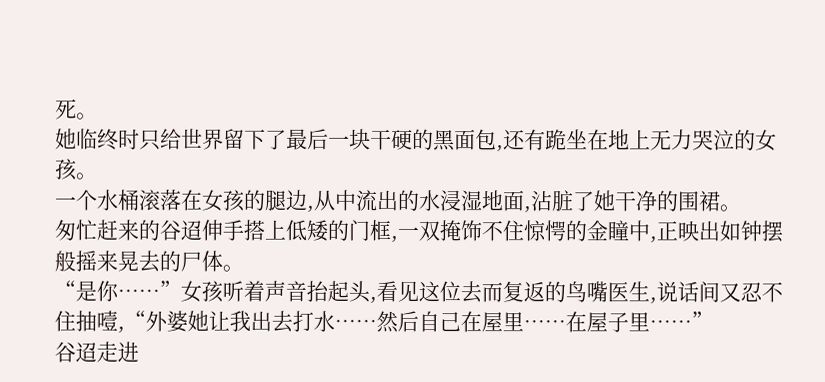死。
她临终时只给世界留下了最后一块干硬的黑面包,还有跪坐在地上无力哭泣的女孩。
一个水桶滚落在女孩的腿边,从中流出的水浸湿地面,沾脏了她干净的围裙。
匆忙赶来的谷迢伸手搭上低矮的门框,一双掩饰不住惊愕的金瞳中,正映出如钟摆般摇来晃去的尸体。
“是你……”女孩听着声音抬起头,看见这位去而复返的鸟嘴医生,说话间又忍不住抽噎,“外婆她让我出去打水……然后自己在屋里……在屋子里……”
谷迢走进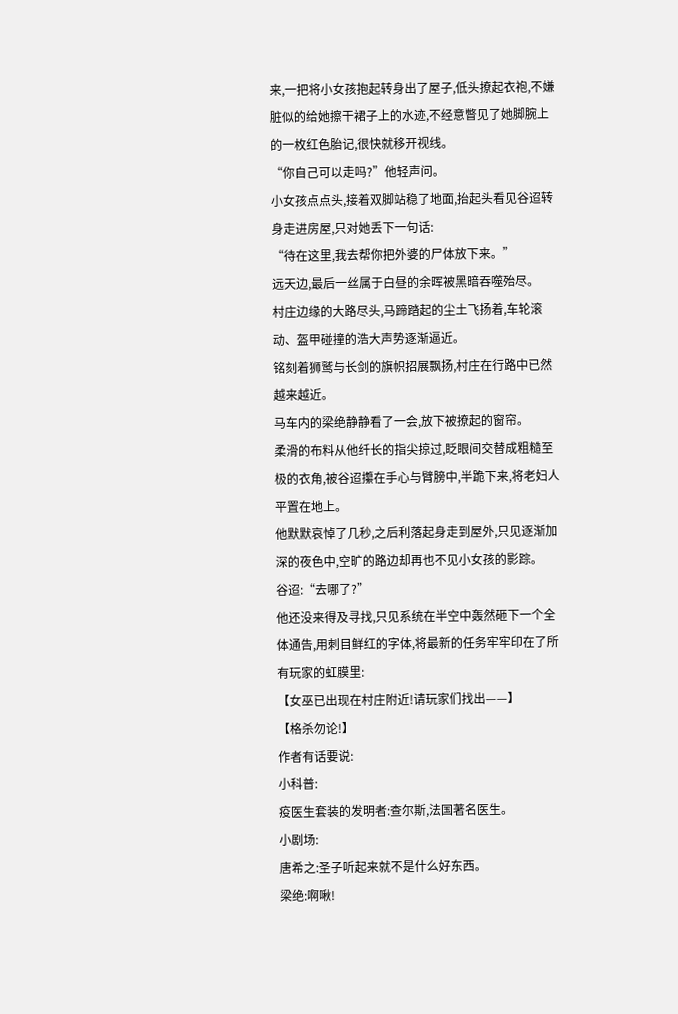来,一把将小女孩抱起转身出了屋子,低头撩起衣袍,不嫌脏似的给她擦干裙子上的水迹,不经意瞥见了她脚腕上的一枚红色胎记,很快就移开视线。
“你自己可以走吗?”他轻声问。
小女孩点点头,接着双脚站稳了地面,抬起头看见谷迢转身走进房屋,只对她丢下一句话:
“待在这里,我去帮你把外婆的尸体放下来。”
远天边,最后一丝属于白昼的余晖被黑暗吞噬殆尽。
村庄边缘的大路尽头,马蹄踏起的尘土飞扬着,车轮滚动、盔甲碰撞的浩大声势逐渐逼近。
铭刻着狮鹫与长剑的旗帜招展飘扬,村庄在行路中已然越来越近。
马车内的梁绝静静看了一会,放下被撩起的窗帘。
柔滑的布料从他纤长的指尖掠过,眨眼间交替成粗糙至极的衣角,被谷迢攥在手心与臂膀中,半跪下来,将老妇人平置在地上。
他默默哀悼了几秒,之后利落起身走到屋外,只见逐渐加深的夜色中,空旷的路边却再也不见小女孩的影踪。
谷迢:“去哪了?”
他还没来得及寻找,只见系统在半空中轰然砸下一个全体通告,用刺目鲜红的字体,将最新的任务牢牢印在了所有玩家的虹膜里:
【女巫已出现在村庄附近!请玩家们找出——】
【格杀勿论!】
作者有话要说:
小科普:
疫医生套装的发明者:查尔斯,法国著名医生。
小剧场:
唐希之:圣子听起来就不是什么好东西。
梁绝:啊啾!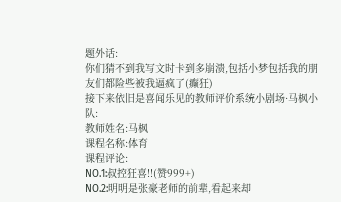题外话:
你们猜不到我写文时卡到多崩溃,包括小梦包括我的朋友们都险些被我逼疯了(癫狂)
接下来依旧是喜闻乐见的教师评价系统小剧场·马枫小队:
教师姓名:马枫
课程名称:体育
课程评论:
NO.1:叔控狂喜!!(赞999+)
NO.2:明明是张豪老师的前辈,看起来却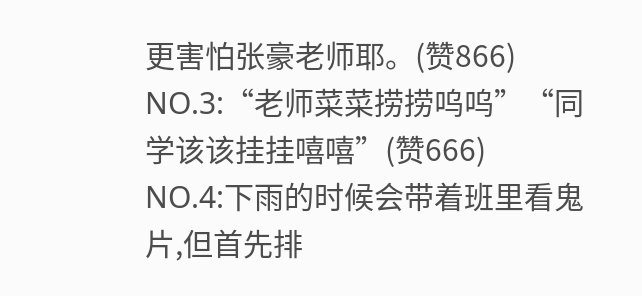更害怕张豪老师耶。(赞866)
NO.3:“老师菜菜捞捞呜呜”“同学该该挂挂嘻嘻”(赞666)
NO.4:下雨的时候会带着班里看鬼片,但首先排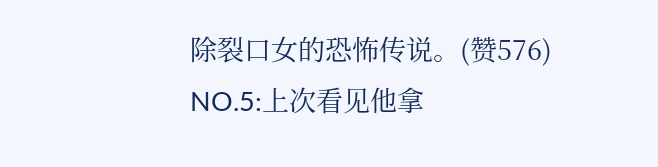除裂口女的恐怖传说。(赞576)
NO.5:上次看见他拿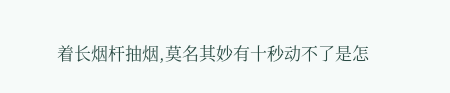着长烟杆抽烟,莫名其妙有十秒动不了是怎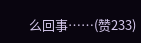么回事……(赞233)